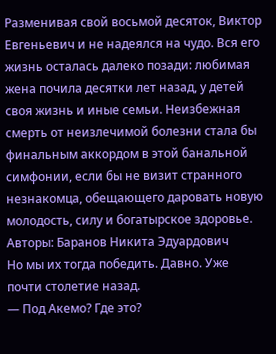Разменивая свой восьмой десяток, Виктор Евгеньевич и не надеялся на чудо. Вся его жизнь осталась далеко позади: любимая жена почила десятки лет назад, у детей своя жизнь и иные семьи. Неизбежная смерть от неизлечимой болезни стала бы финальным аккордом в этой банальной симфонии, если бы не визит странного незнакомца, обещающего даровать новую молодость, силу и богатырское здоровье.
Авторы: Баранов Никита Эдуардович
Но мы их тогда победить. Давно. Уже почти столетие назад.
— Под Акемо? Где это?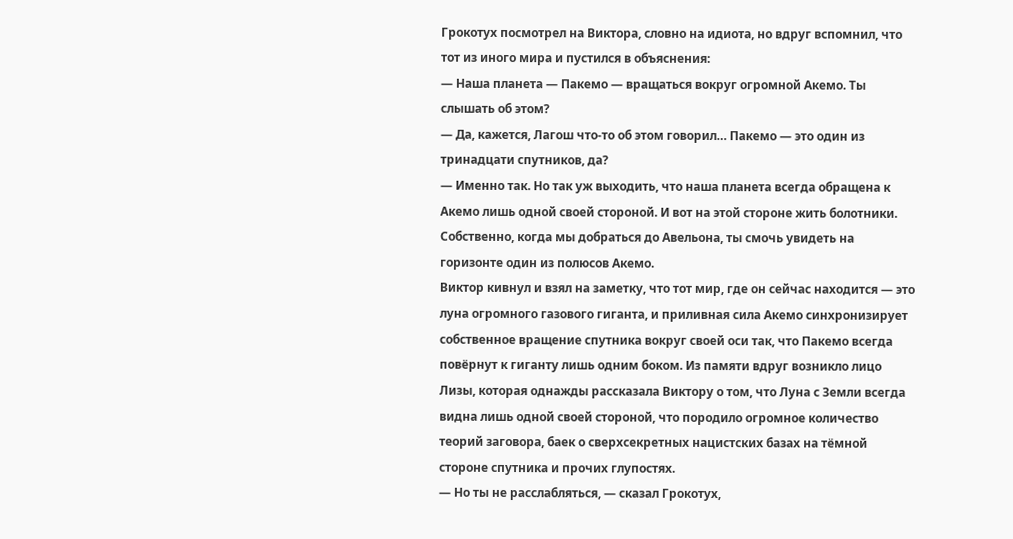Грокотух посмотрел на Виктора, словно на идиота, но вдруг вспомнил, что тот из иного мира и пустился в объяснения:
— Наша планета — Пакемо — вращаться вокруг огромной Акемо. Ты слышать об этом?
— Да, кажется, Лагош что-то об этом говорил… Пакемо — это один из тринадцати спутников, да?
— Именно так. Но так уж выходить, что наша планета всегда обращена к Акемо лишь одной своей стороной. И вот на этой стороне жить болотники. Собственно, когда мы добраться до Авельона, ты смочь увидеть на горизонте один из полюсов Акемо.
Виктор кивнул и взял на заметку, что тот мир, где он сейчас находится — это луна огромного газового гиганта, и приливная сила Акемо синхронизирует собственное вращение спутника вокруг своей оси так, что Пакемо всегда повёрнут к гиганту лишь одним боком. Из памяти вдруг возникло лицо Лизы, которая однажды рассказала Виктору о том, что Луна с Земли всегда видна лишь одной своей стороной, что породило огромное количество теорий заговора, баек о сверхсекретных нацистских базах на тёмной стороне спутника и прочих глупостях.
— Но ты не расслабляться, — сказал Грокотух,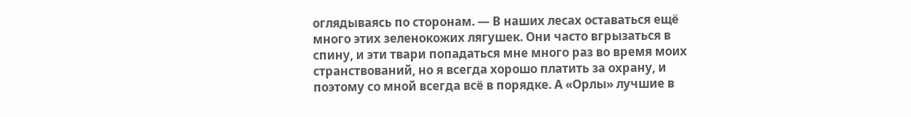оглядываясь по сторонам. — В наших лесах оставаться ещё много этих зеленокожих лягушек. Они часто вгрызаться в спину, и эти твари попадаться мне много раз во время моих странствований, но я всегда хорошо платить за охрану, и поэтому со мной всегда всё в порядке. А «Орлы» лучшие в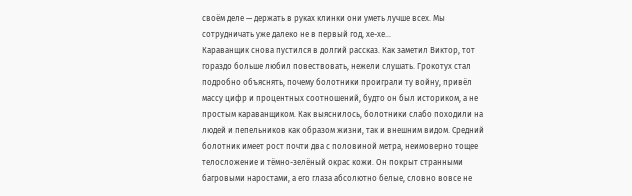своём деле — держать в руках клинки они уметь лучше всех. Мы сотрудничать уже далеко не в первый год, хе-хе…
Караванщик снова пустился в долгий рассказ. Как заметил Виктор, тот гораздо больше любил повествовать, нежели слушать. Грокотух стал подробно объяснять, почему болотники проиграли ту войну, привёл массу цифр и процентных соотношений, будто он был историком, а не простым караванщиком. Как выяснилось, болотники слабо походили на людей и пепельников как образом жизни, так и внешним видом. Средний болотник имеет рост почти два с половиной метра, неимоверно тощее телосложение и тёмно-зелёный окрас кожи. Он покрыт странными багровыми наростами, а его глаза абсолютно белые, словно вовсе не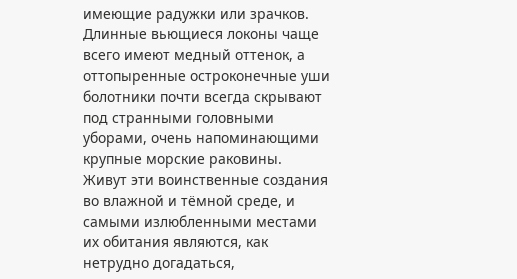имеющие радужки или зрачков. Длинные вьющиеся локоны чаще всего имеют медный оттенок, а оттопыренные остроконечные уши болотники почти всегда скрывают под странными головными уборами, очень напоминающими крупные морские раковины.
Живут эти воинственные создания во влажной и тёмной среде, и самыми излюбленными местами их обитания являются, как нетрудно догадаться,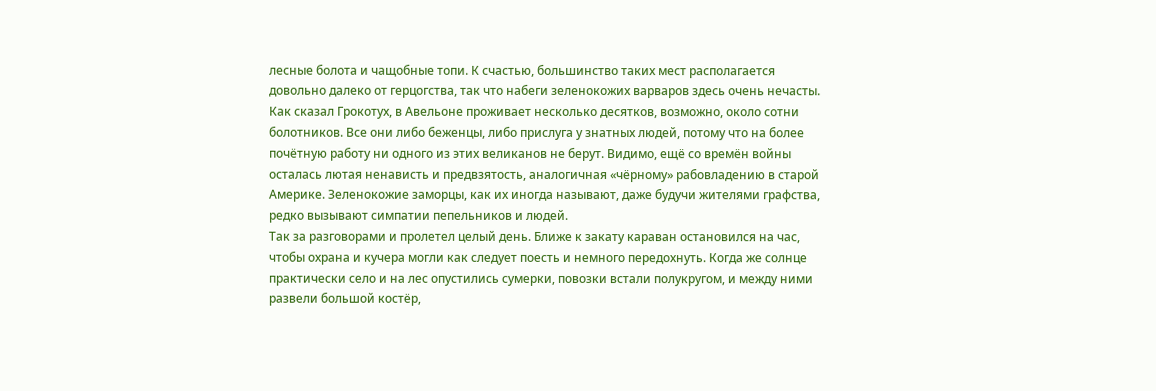лесные болота и чащобные топи. К счастью, большинство таких мест располагается довольно далеко от герцогства, так что набеги зеленокожих варваров здесь очень нечасты.
Как сказал Грокотух, в Авельоне проживает несколько десятков, возможно, около сотни болотников. Все они либо беженцы, либо прислуга у знатных людей, потому что на более почётную работу ни одного из этих великанов не берут. Видимо, ещё со времён войны осталась лютая ненависть и предвзятость, аналогичная «чёрному» рабовладению в старой Америке. Зеленокожие заморцы, как их иногда называют, даже будучи жителями графства, редко вызывают симпатии пепельников и людей.
Так за разговорами и пролетел целый день. Ближе к закату караван остановился на час, чтобы охрана и кучера могли как следует поесть и немного передохнуть. Когда же солнце практически село и на лес опустились сумерки, повозки встали полукругом, и между ними развели большой костёр,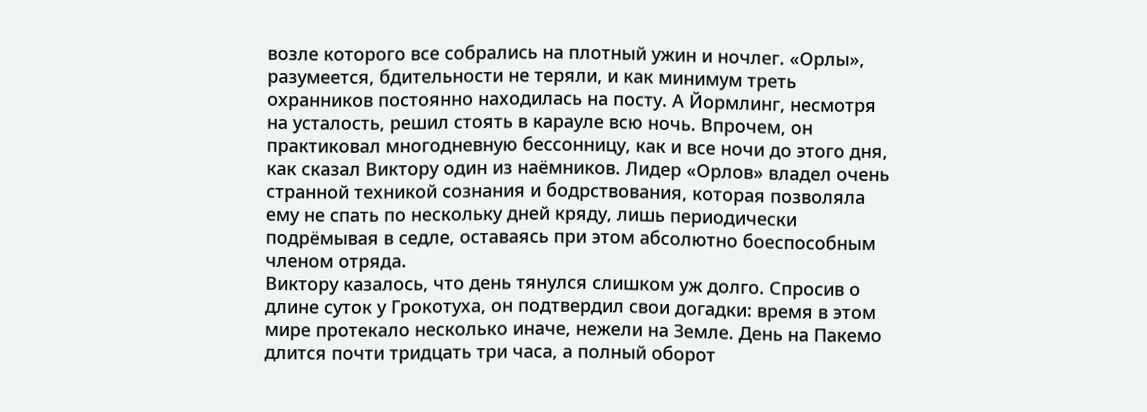возле которого все собрались на плотный ужин и ночлег. «Орлы», разумеется, бдительности не теряли, и как минимум треть охранников постоянно находилась на посту. А Йормлинг, несмотря на усталость, решил стоять в карауле всю ночь. Впрочем, он практиковал многодневную бессонницу, как и все ночи до этого дня, как сказал Виктору один из наёмников. Лидер «Орлов» владел очень странной техникой сознания и бодрствования, которая позволяла ему не спать по нескольку дней кряду, лишь периодически подрёмывая в седле, оставаясь при этом абсолютно боеспособным членом отряда.
Виктору казалось, что день тянулся слишком уж долго. Спросив о длине суток у Грокотуха, он подтвердил свои догадки: время в этом мире протекало несколько иначе, нежели на Земле. День на Пакемо длится почти тридцать три часа, а полный оборот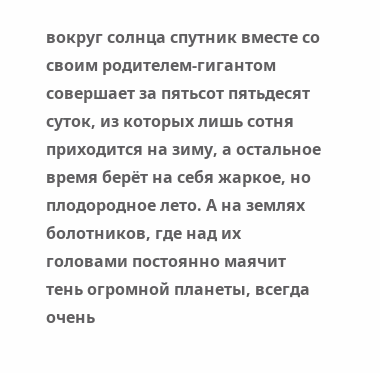вокруг солнца спутник вместе со своим родителем-гигантом совершает за пятьсот пятьдесят суток, из которых лишь сотня приходится на зиму, а остальное время берёт на себя жаркое, но плодородное лето. А на землях болотников, где над их головами постоянно маячит тень огромной планеты, всегда очень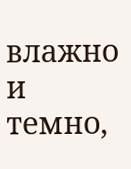влажно и темно,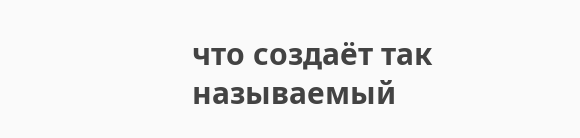что создаёт так называемый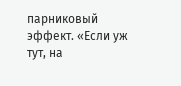парниковый эффект. «Если уж тут, на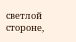светлой стороне,